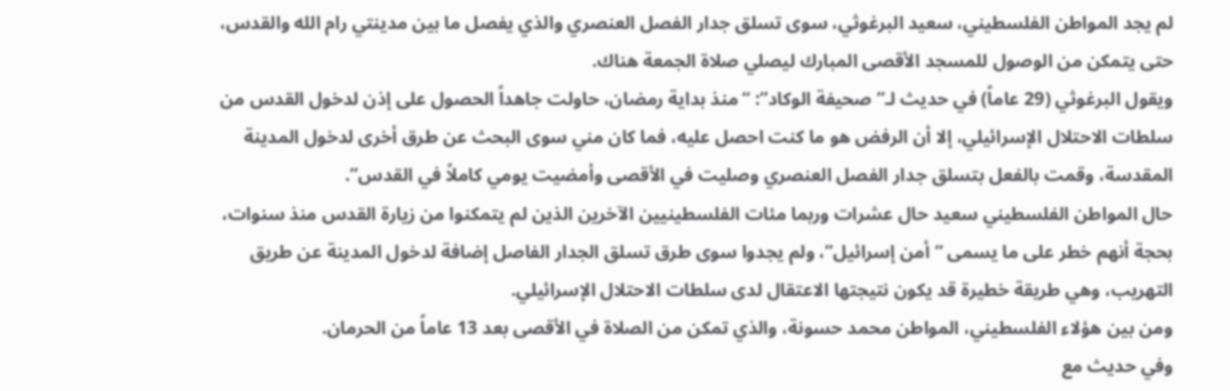لم يجد المواطن الفلسطيني، سعيد البرغوثي، سوى تسلق جدار الفصل العنصري والذي يفصل ما بين مدينتي رام الله والقدس، حتى يتمكن من الوصول للمسجد الأقصى المبارك ليصلي صلاة الجمعة هناك.
ويقول البرغوثي (29 عاماً) في حديث لـ”صحيفة الوكاد”: “منذ بداية رمضان، حاولت جاهداً الحصول على إذن لدخول القدس من سلطات الاحتلال الإسرائيلي، إلا أن الرفض هو ما كنت احصل عليه، فما كان مني سوى البحث عن طرق أخرى لدخول المدينة المقدسة، وقمت بالفعل بتسلق جدار الفصل العنصري وصليت في الأقصى وأمضيت يومي كاملاً في القدس”.
حال المواطن الفلسطيني سعيد حال عشرات وربما مئات الفلسطينيين الآخرين الذين لم يتمكنوا من زيارة القدس منذ سنوات، بحجة أنهم خطر على ما يسمى “أمن إسرائيل”، ولم يجدوا سوى طرق تسلق الجدار الفاصل إضافة لدخول المدينة عن طريق التهريب، وهي طريقة خطيرة قد يكون نتيجتها الاعتقال لدى سلطات الاحتلال الإسرائيلي.
ومن بين هؤلاء الفلسطيني، المواطن محمد حسونة، والذي تمكن من الصلاة في الأقصى بعد 13 عاماً من الحرمان.
وفي حديث مع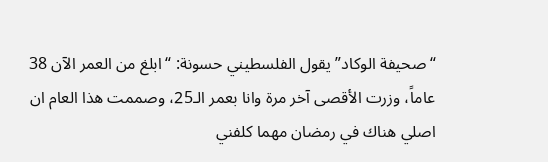“صحيفة الوكاد” يقول الفلسطيني حسونة: “ابلغ من العمر الآن 38 عاماً، وزرت الأقصى آخر مرة وانا بعمر الـ25، وصممت هذا العام ان اصلي هناك في رمضان مهما كلفني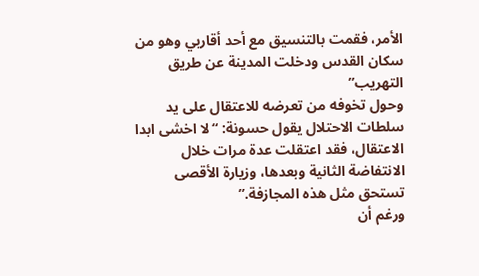الأمر، فقمت بالتنسيق مع أحد أقاربي وهو من سكان القدس ودخلت المدينة عن طريق التهريب”
وحول تخوفه من تعرضه للاعتقال على يد سلطات الاحتلال يقول حسونة: “لا اخشى ابدا الاعتقال، فقد اعتقلت عدة مرات خلال الانتفاضة الثانية وبعدها، وزيارة الأقصى تستحق مثل هذه المجازفة.”
ورغم أن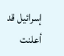إسرائيل قد أعلنت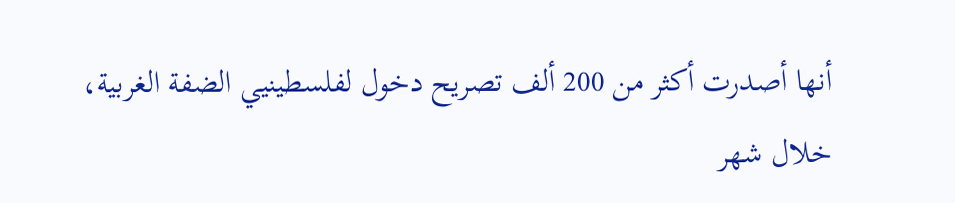أنها أصدرت أكثر من 200 ألف تصريح دخول لفلسطينيي الضفة الغربية، خلال شهر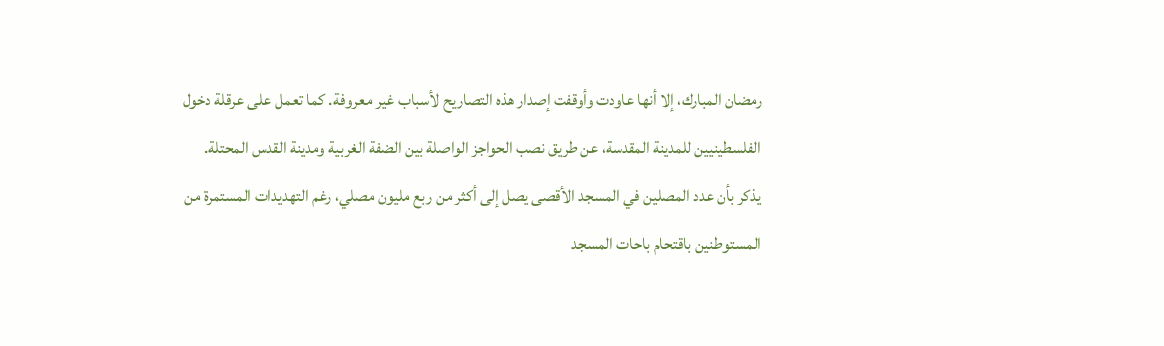رمضان المبارك، إلا أنها عاودت وأوقفت إصدار هذه التصاريح لأسباب غير معروفة. كما تعمل على عرقلة دخول الفلسطينيين للمدينة المقدسة، عن طريق نصب الحواجز الواصلة بين الضفة الغربية ومدينة القدس المحتلة.
يذكر بأن عدد المصلين في المسجد الأقصى يصل إلى أكثر من ربع مليون مصلي، رغم التهديدات المستمرة من المستوطنين باقتحام باحات المسجد